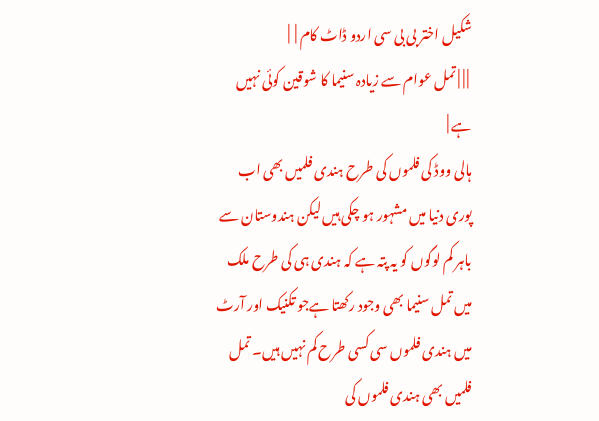شکیل اختر بی بی سی اردو ڈاٹ کام |  |
 | | | تمل عوام سے زیادہ سنیما کا شوقین کوئی نہیں ہے |
ہالی ووڈ کی فلموں کی طرح ہندی فلمیں بھی اب پوری دنیا میں مشہور ہو چکی ہیں لیکن ہندوستان سے باہر کم لوگوں کو یہ پتہ ہے کہ ہندی ہی کی طرح ملک میں تمل سنیما بھی وجود رکھتا ہےجو تکنیک اور آرٹ میں ہندی فلموں سی کسی طرح کم نہیں ہیں۔ تمل فلميں بھی ہندی فلموں کی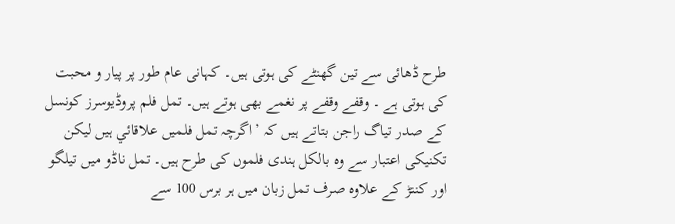طرح ڈھائی سے تین گھنٹے کی ہوتی ہیں۔ کہانی عام طور پر پیار و محبت کی ہوتی ہے ۔ وقفے وقفے پر نغمے بھی ہوتے ہیں۔ تمل فلم پروڈیوسرز کونسل کے صدر تیاگ راجن بتاتے ہیں کہ ’اگرچہ تمل فلمیں علاقائي ہیں لیکن تکنیکی اعتبار سے وہ بالکل ہندی فلموں کی طرح ہیں۔ تمل ناڈو میں تیلگو اور کننڑ کے علاوہ صرف تمل زبان میں ہر برس 100 سے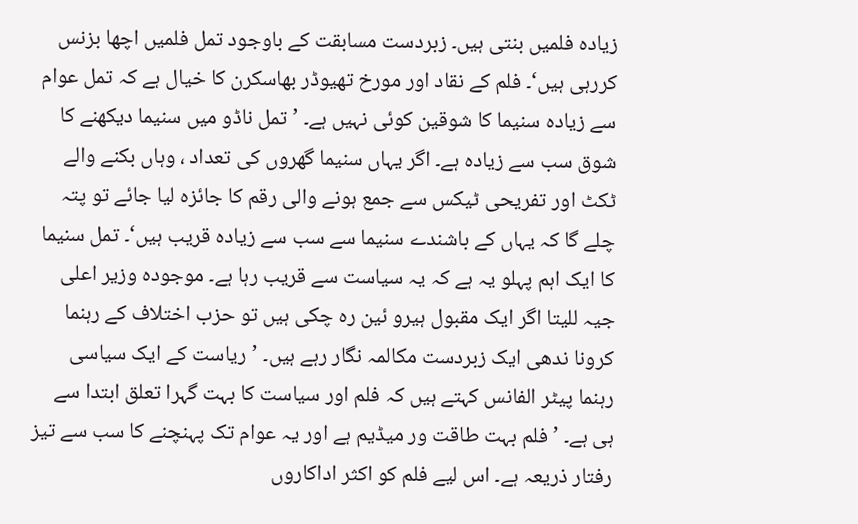زیادہ فلمیں بنتی ہیں۔ زبردست مسابقت کے باوجود تمل فلمیں اچھا بزنس کررہی ہیں‘۔ فلم کے نقاد اور مورخ تھیوڈر بھاسکرن کا خیال ہے کہ تمل عوام سے زیادہ سنیما کا شوقین کوئی نہیں ہے۔ ’تمل ناڈو میں سنیما دیکھنے کا شوق سب سے زیادہ ہے۔ اگر یہاں سنیما گھروں کی تعداد ، وہاں بکنے والے ٹکٹ اور تفریحی ٹیکس سے جمع ہونے والی رقم کا جائزہ لیا جائے تو پتہ چلے گا کہ یہاں کے باشندے سنیما سے سب سے زیادہ قریب ہیں‘۔ تمل سنیما کا ایک اہم پہلو یہ ہے کہ یہ سیاست سے قریب رہا ہے۔ موجودہ وزیر اعلی جیہ للیتا اگر ایک مقبول ہیرو ئین رہ چکی ہیں تو حزب اختلاف کے رہنما کرونا ندھی ایک زبردست مکالمہ نگار رہے ہیں۔ ’ریاست کے ایک سیاسی رہنما پیٹر الفانس کہتے ہیں کہ فلم اور سیاست کا بہت گہرا تعلق ابتدا سے ہی ہے۔ ’فلم بہت طاقت ور میڈیم ہے اور یہ عوام تک پہنچنے کا سب سے تیز رفتار ذریعہ ہے۔ اس لیے فلم کو اکثر اداکاروں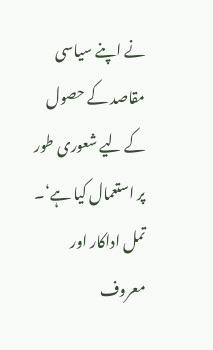نے اپنے سیاسی مقاصد کے حصول کے لیے شعوری طور پر استعمال کیا ہے‘۔ تمل اداکار اور معروف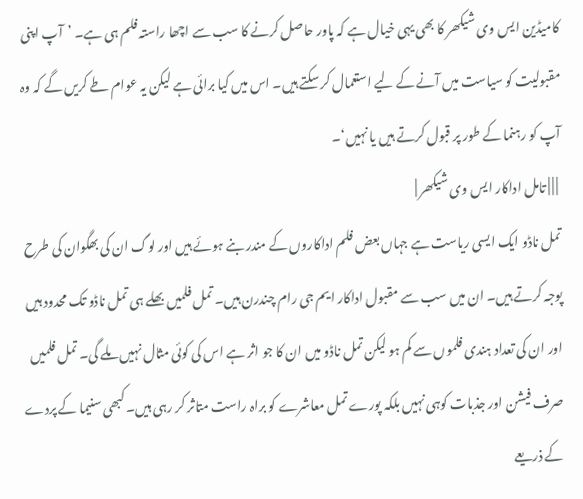کامیڈین ایس وی شیکھر کا بھی یہی خیال ہے کہ پاور حاصل کرنے کا سب سے اچھا راستہ فلم ہی ہے۔ ’آپ اپنی مقبولیت کو سیاست میں آنے کے لیے استعمال کر سکتے ہیں۔ اس میں کیا برائی ہے لیکن یہ عوام طے کريں گے کہ وہ آپ کو رہنما کے طور پر قبول کرتے ہیں یا نہیں‘۔
 | | | تامل اداکار ایس وی شیکھر |
تمل ناڈو ایک ایسی ریاست ہے جہاں بعض فلم اداکاروں کے مندر بنے ہوئے ہیں اور لوگ ان کی بھگوان کی طرح پوجہ کرتے ہیں۔ ان میں سب سے مقبول اداکار ایم جی رام چندرن ہیں۔ تمل فلمیں بھلے ہی تمل ناڈو تک محدود ہیں اور ان کی تعداد ہندی فلموں سے کم ہو لیکن تمل ناڈو میں ان کا جو اثر ہے اس کی کوئی مثال نہیں ملے گی۔ تمل فلمیں صرف فیشن اور جذبات کوہی نہیں بلکہ پورے تمل معاشرے کو براہ راست متاثر کر رہی ہيں۔ کبھی سنیما کے پردے کے ذریعے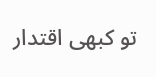تو کبھی اقتدار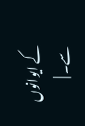کے ایوانوں سے۔ |